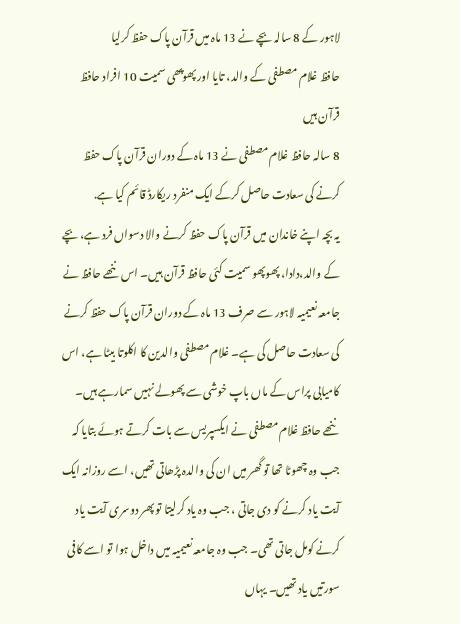لاہور کے 8 سالہ بچے نے 13 ماہ میں قرآن پاک حفظ کرلیا
حافظ غلام مصطفی کے والد، تایا اور پھوپھی سمیت 10 افراد حافظ قرآن ہیں
8 سالہ حافظ غلام مصطفی نے 13 ماہ کے دوران قرآن پاک حفظ کرنے کی سعادت حاصل کرکے ایک منفرد ریکارڈ قائم کیا ہے.
یہ بچہ اپنے خاندان میں قرآن پاک حفظ کرنے والا دسواں فرد ہے، بچے کے والد،دادا، پھوپھو سمیت کئی حافظ قرآن ہیں۔ اس ننھے حافظ نے جامعہ نعیمیہ لاہور سے صرف 13 ماہ کے دوران قرآن پاک حفظ کرنے کی سعادت حاصل کی ہے۔ غلام مصطفی والدین کا اکلوتا بیٹا ہے، اس کامیابی پراس کے ماں باپ خوشی سے پھولے نہیں سمارہے ہیں۔
ننھے حافظ غلام مصطفی نے ایکسپریس سے بات کرتے ہوئے بتایا کہ جب وہ چھوٹا تھا تو گھر میں ان کی والدہ پڑھاتی تھیں، اسے روزانہ ایک آیت یاد کرنے کو دی جاتی ، جب وہ یاد کرلیتا تو پھر دوسری آیت یاد کرنے کومل جاتی تھی۔ جب وہ جامعہ نعیمیہ میں داخل ہوا تو اسے کافی سورتیں یاد تھیں۔ یہاں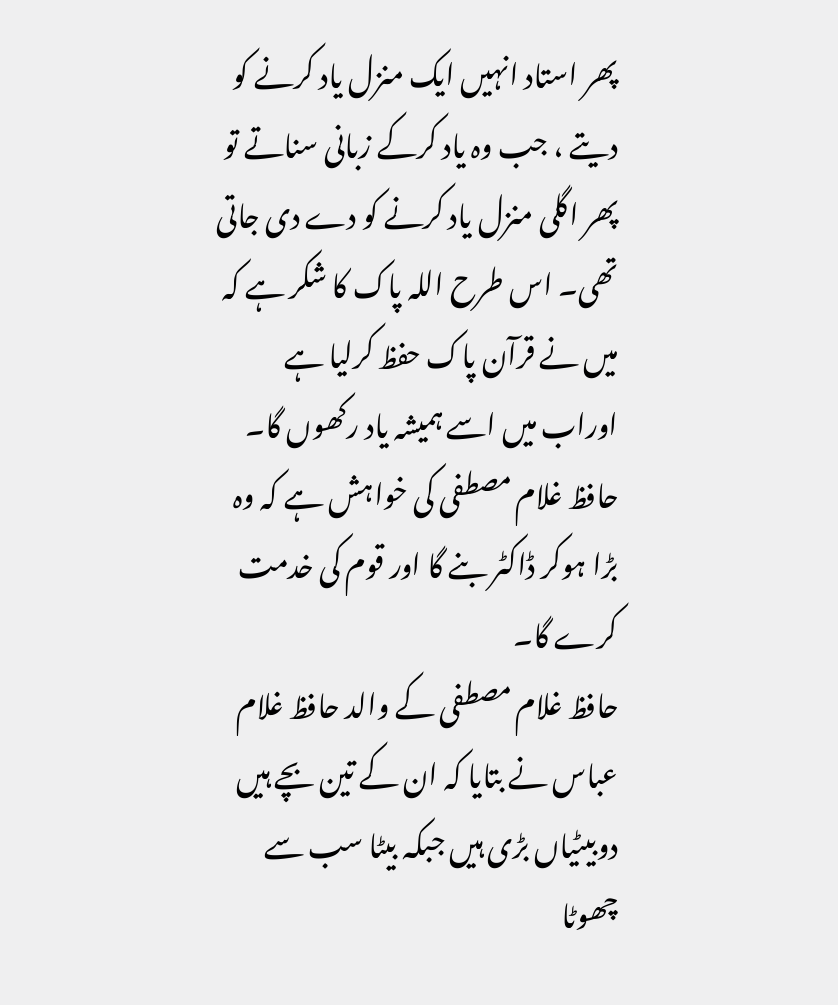پھر استاد انہیں ایک منزل یاد کرنے کو دیتے ، جب وہ یاد کرکے زبانی سناتے تو پھر اگلی منزل یاد کرنے کو دے دی جاتی تھی۔ اس طرح اللہ پاک کا شکر ہے کہ میں نے قرآن پاک حفظ کرلیا ہے اوراب میں اسے ہمیشہ یاد رکھوں گا۔ حافظ غلام مصطفی کی خواہش ہے کہ وہ بڑا ہوکر ڈاکٹر بنے گا اور قوم کی خدمت کرے گا۔
حافظ غلام مصطفی کے والد حافظ غلام عباس نے بتایا کہ ان کے تین بچے ہیں دوبیٹیاں بڑی ہیں جبکہ بیٹا سب سے چھوٹا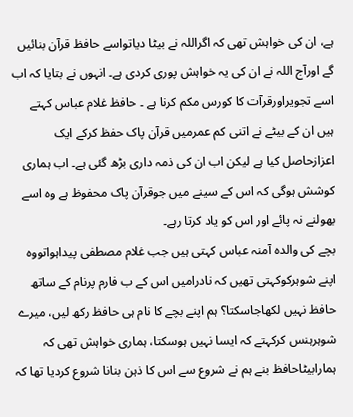ہے، ان کی خواہش تھی کہ اگراللہ نے بیٹا دیاتواسے حافظ قرآن بنائیں گے اورآج اللہ نے ان کی یہ خواہش پوری کردی ہے۔ انہوں نے بتایا کہ اب اسے تجویراورقرآت کا کورس مکم کرنا ہے ۔ حافظ غلام عباس کہتے ہیں ان کے بیٹے نے اتنی کم عمرمیں قرآن پاک حفظ کرکے ایک اعزازحاصل کیا ہے لیکن اب ان کی ذمہ داری بڑھ گئی ہے۔ اب ہماری کوشش ہوگی کہ اس کے سینے میں جوقرآن پاک محفوظ ہے وہ اسے بھولنے نہ پائے اور اس کو یاد کرتا رہے۔
بچے کی والدہ آمنہ عباس کہتی ہیں جب غلام مصطفی پیداہواتووہ اپنے شوہرکوکہتی تھیں کہ نادرامیں اس کے ب فارم پرنام کے ساتھ حافظ نہیں لکھاجاسکتا؟ ہم اپنے بچے کا نام ہی حافظ رکھ لیں، میرے شوہرہنس کرکہتے کہ ایسا نہیں ہوسکتا، ہماری خواہش تھی کہ ہمارابیٹاحافظ بنے ہم نے شروع سے اس کا ذہن بنانا شروع کردیا تھا کہ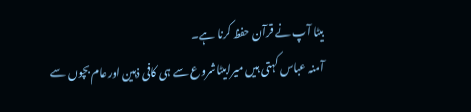بیٹا آپ نے قرآن حفظ کرنا ہے۔
آمنہ عباس کہتی ہیں میرابیٹاشروع سے ہی کافی ذہین اورعام بچوں سے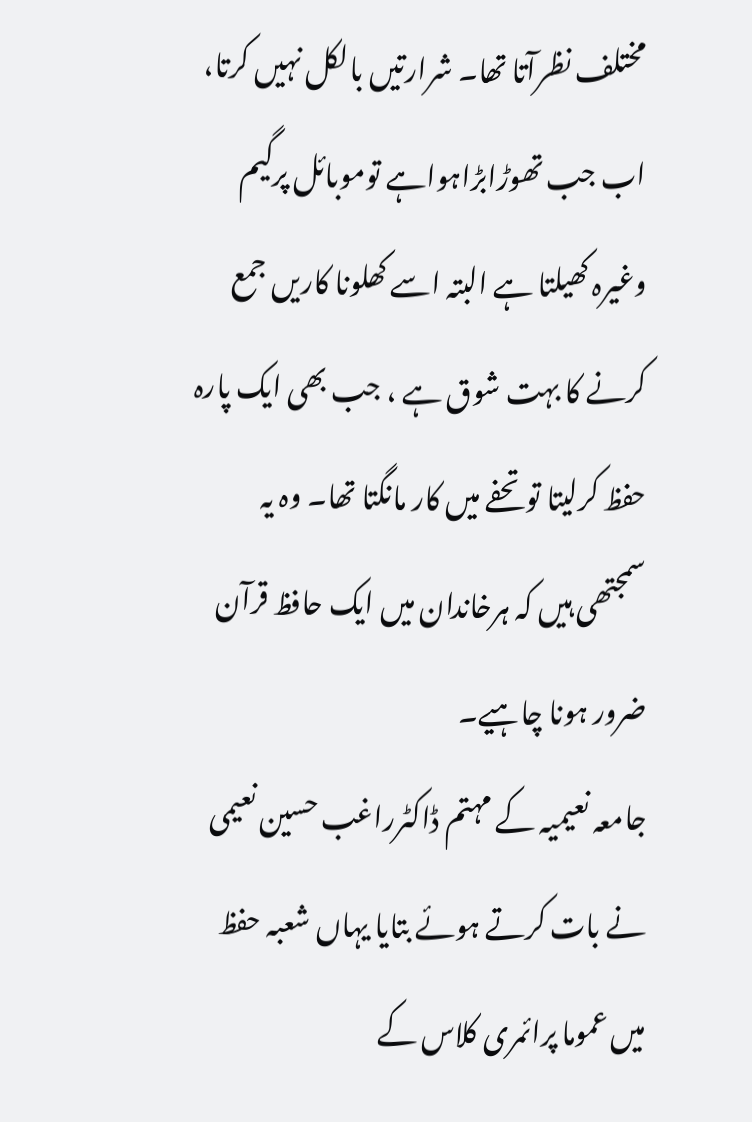مختلف نظرآتا تھا۔ شرارتیں بالکل نہیں کرتا، اب جب تھوڑابڑاہواہے توموبائل پرگیم وغیرہ کھیلتا ہے البتہ اسے کھلونا کاریں جمع کرنے کا بہت شوق ہے ، جب بھی ایک پارہ حفظ کرلیتا تو تحفے میں کار مانگتا تھا۔ وہ یہ سمجتھی ہیں کہ ہرخاندان میں ایک حافظ قرآن ضرور ہونا چاہیے۔
جامعہ نعیمیہ کے مہتم ڈاکٹرراغب حسین نعیمی نے بات کرتے ہوئے بتایا یہاں شعبہ حفظ میں عموما پرائمری کلاس کے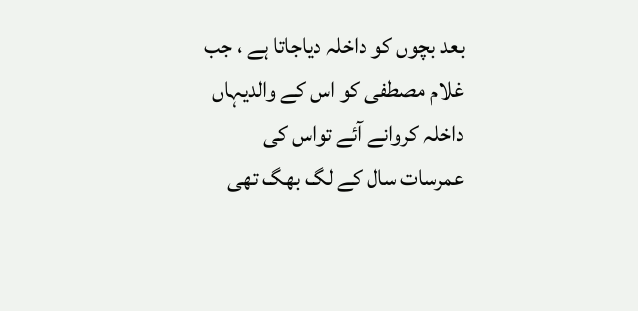بعد بچوں کو داخلہ دیاجاتا ہے ، جب غلام مصطفی کو اس کے والدیہاں داخلہ کروانے آئے تواس کی عمرسات سال کے لگ بھگ تھی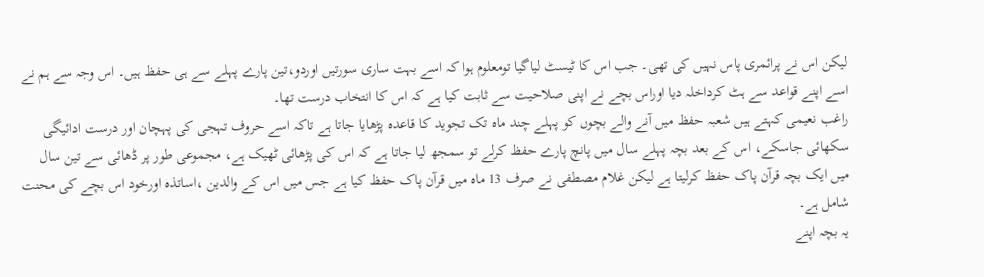لیکن اس نے پرائمری پاس نہیں کی تھی۔ جب اس کا ٹیسٹ لیاگیا تومعلوم ہوا کہ اسے بہت ساری سورتیں اوردو،تین پارے پہلے سے ہی حفظ ہیں۔ اس وجہ سے ہم نے اسے اپنے قواعد سے ہٹ کرداخلہ دیا اوراس بچے نے اپنی صلاحیت سے ثابت کیا ہے کہ اس کا انتخاب درست تھا۔
راغب نعیمی کہتے ہیں شعبہ حفظ میں آنے والے بچوں کو پہلے چند ماہ تک تجوید کا قاعدہ پڑھایا جاتا ہے تاکہ اسے حروف تہجی کی پہچان اور درست ادائیگی سکھائی جاسکے، اس کے بعد بچہ پہلے سال میں پانچ پارے حفظ کرلے تو سمجھ لیا جاتا ہے کہ اس کی پڑھائی ٹھیک ہے، مجموعی طور پر ڈھائی سے تین سال میں ایک بچہ قرآن پاک حفظ کرلیتا ہے لیکن غلام مصطفی نے صرف 13 ماہ میں قرآن پاک حفظ کیا ہے جس میں اس کے والدین ،اساتذہ اورخود اس بچے کی محنت شامل ہے۔
یہ بچہ اپنے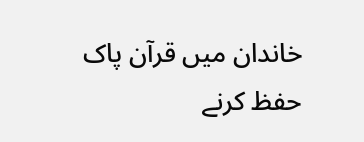خاندان میں قرآن پاک حفظ کرنے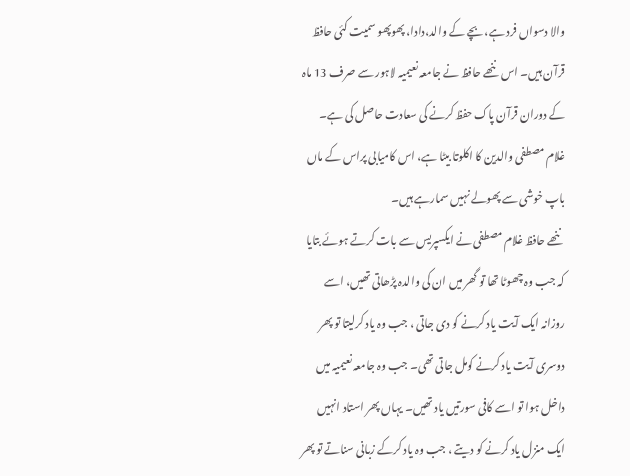والا دسواں فرد ہے، بچے کے والد،دادا، پھوپھو سمیت کئی حافظ قرآن ہیں۔ اس ننھے حافظ نے جامعہ نعیمیہ لاہور سے صرف 13 ماہ کے دوران قرآن پاک حفظ کرنے کی سعادت حاصل کی ہے۔ غلام مصطفی والدین کا اکلوتا بیٹا ہے، اس کامیابی پراس کے ماں باپ خوشی سے پھولے نہیں سمارہے ہیں۔
ننھے حافظ غلام مصطفی نے ایکسپریس سے بات کرتے ہوئے بتایا کہ جب وہ چھوٹا تھا تو گھر میں ان کی والدہ پڑھاتی تھیں، اسے روزانہ ایک آیت یاد کرنے کو دی جاتی ، جب وہ یاد کرلیتا تو پھر دوسری آیت یاد کرنے کومل جاتی تھی۔ جب وہ جامعہ نعیمیہ میں داخل ہوا تو اسے کافی سورتیں یاد تھیں۔ یہاں پھر استاد انہیں ایک منزل یاد کرنے کو دیتے ، جب وہ یاد کرکے زبانی سناتے تو پھر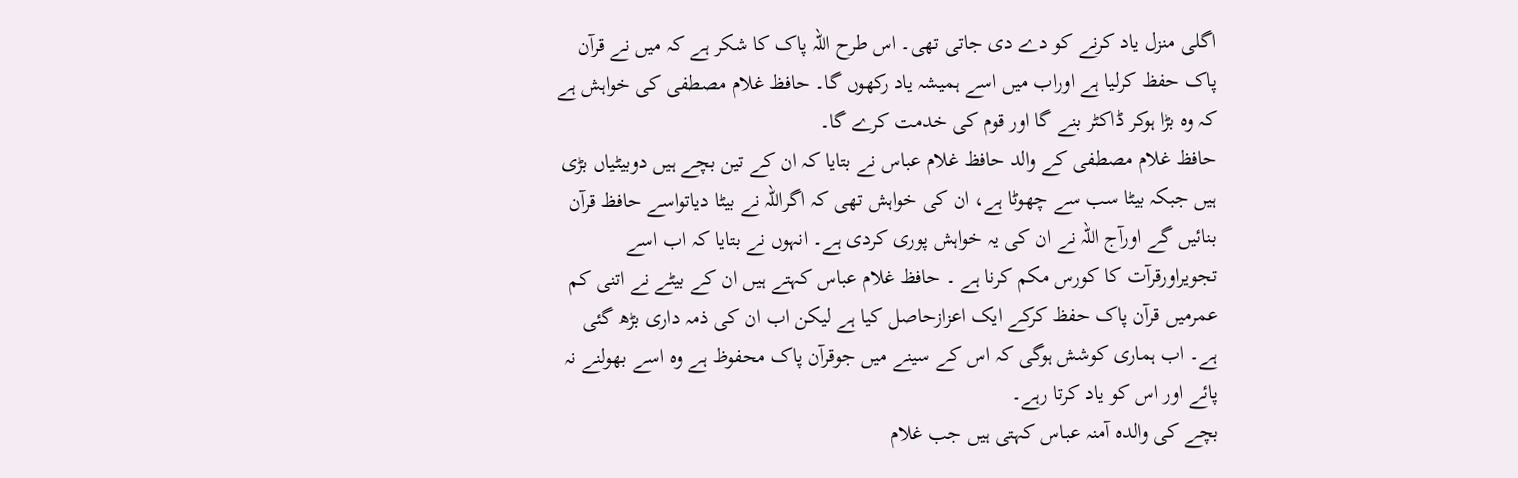اگلی منزل یاد کرنے کو دے دی جاتی تھی۔ اس طرح اللہ پاک کا شکر ہے کہ میں نے قرآن پاک حفظ کرلیا ہے اوراب میں اسے ہمیشہ یاد رکھوں گا۔ حافظ غلام مصطفی کی خواہش ہے کہ وہ بڑا ہوکر ڈاکٹر بنے گا اور قوم کی خدمت کرے گا۔
حافظ غلام مصطفی کے والد حافظ غلام عباس نے بتایا کہ ان کے تین بچے ہیں دوبیٹیاں بڑی ہیں جبکہ بیٹا سب سے چھوٹا ہے، ان کی خواہش تھی کہ اگراللہ نے بیٹا دیاتواسے حافظ قرآن بنائیں گے اورآج اللہ نے ان کی یہ خواہش پوری کردی ہے۔ انہوں نے بتایا کہ اب اسے تجویراورقرآت کا کورس مکم کرنا ہے ۔ حافظ غلام عباس کہتے ہیں ان کے بیٹے نے اتنی کم عمرمیں قرآن پاک حفظ کرکے ایک اعزازحاصل کیا ہے لیکن اب ان کی ذمہ داری بڑھ گئی ہے۔ اب ہماری کوشش ہوگی کہ اس کے سینے میں جوقرآن پاک محفوظ ہے وہ اسے بھولنے نہ پائے اور اس کو یاد کرتا رہے۔
بچے کی والدہ آمنہ عباس کہتی ہیں جب غلام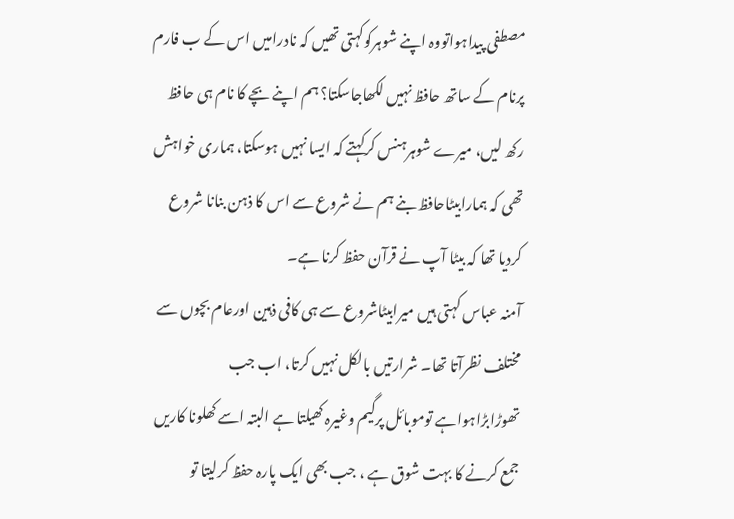مصطفی پیداہواتووہ اپنے شوہرکوکہتی تھیں کہ نادرامیں اس کے ب فارم پرنام کے ساتھ حافظ نہیں لکھاجاسکتا؟ ہم اپنے بچے کا نام ہی حافظ رکھ لیں، میرے شوہرہنس کرکہتے کہ ایسا نہیں ہوسکتا، ہماری خواہش تھی کہ ہمارابیٹاحافظ بنے ہم نے شروع سے اس کا ذہن بنانا شروع کردیا تھا کہ بیٹا آپ نے قرآن حفظ کرنا ہے۔
آمنہ عباس کہتی ہیں میرابیٹاشروع سے ہی کافی ذہین اورعام بچوں سے مختلف نظرآتا تھا۔ شرارتیں بالکل نہیں کرتا، اب جب تھوڑابڑاہواہے توموبائل پرگیم وغیرہ کھیلتا ہے البتہ اسے کھلونا کاریں جمع کرنے کا بہت شوق ہے ، جب بھی ایک پارہ حفظ کرلیتا تو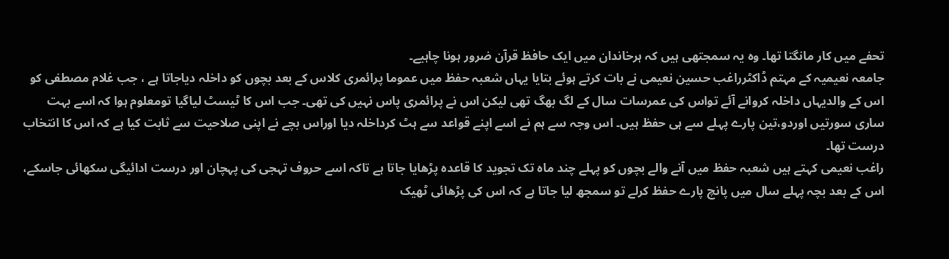تحفے میں کار مانگتا تھا۔ وہ یہ سمجتھی ہیں کہ ہرخاندان میں ایک حافظ قرآن ضرور ہونا چاہیے۔
جامعہ نعیمیہ کے مہتم ڈاکٹرراغب حسین نعیمی نے بات کرتے ہوئے بتایا یہاں شعبہ حفظ میں عموما پرائمری کلاس کے بعد بچوں کو داخلہ دیاجاتا ہے ، جب غلام مصطفی کو اس کے والدیہاں داخلہ کروانے آئے تواس کی عمرسات سال کے لگ بھگ تھی لیکن اس نے پرائمری پاس نہیں کی تھی۔ جب اس کا ٹیسٹ لیاگیا تومعلوم ہوا کہ اسے بہت ساری سورتیں اوردو،تین پارے پہلے سے ہی حفظ ہیں۔ اس وجہ سے ہم نے اسے اپنے قواعد سے ہٹ کرداخلہ دیا اوراس بچے نے اپنی صلاحیت سے ثابت کیا ہے کہ اس کا انتخاب درست تھا۔
راغب نعیمی کہتے ہیں شعبہ حفظ میں آنے والے بچوں کو پہلے چند ماہ تک تجوید کا قاعدہ پڑھایا جاتا ہے تاکہ اسے حروف تہجی کی پہچان اور درست ادائیگی سکھائی جاسکے، اس کے بعد بچہ پہلے سال میں پانچ پارے حفظ کرلے تو سمجھ لیا جاتا ہے کہ اس کی پڑھائی ٹھیک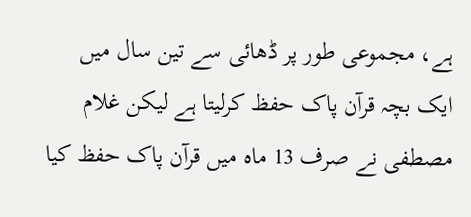ہے، مجموعی طور پر ڈھائی سے تین سال میں ایک بچہ قرآن پاک حفظ کرلیتا ہے لیکن غلام مصطفی نے صرف 13 ماہ میں قرآن پاک حفظ کیا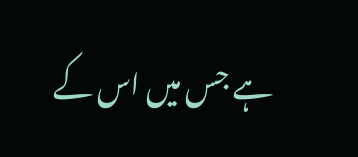ہے جس میں اس کے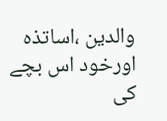والدین ،اساتذہ اورخود اس بچے کی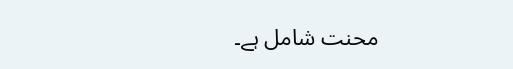محنت شامل ہے۔